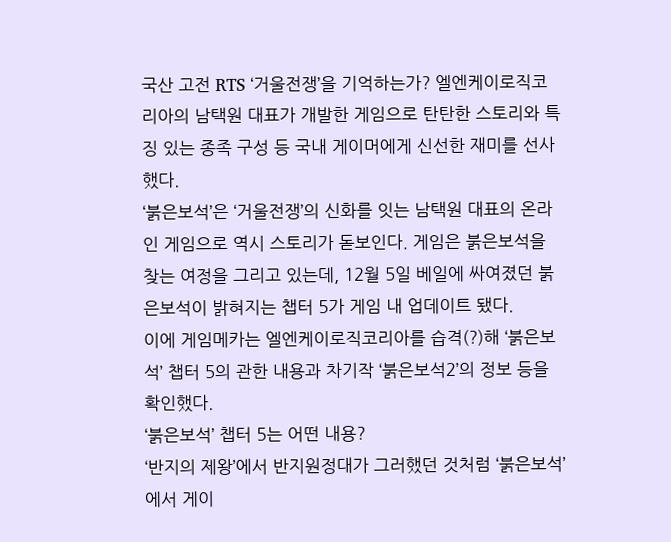국산 고전 RTS ‘거울전쟁’을 기억하는가? 엘엔케이로직코리아의 남택원 대표가 개발한 게임으로 탄탄한 스토리와 특징 있는 종족 구성 등 국내 게이머에게 신선한 재미를 선사했다.
‘붉은보석’은 ‘거울전쟁’의 신화를 잇는 남택원 대표의 온라인 게임으로 역시 스토리가 돋보인다. 게임은 붉은보석을 찾는 여정을 그리고 있는데, 12월 5일 베일에 싸여졌던 붉은보석이 밝혀지는 챕터 5가 게임 내 업데이트 됐다.
이에 게임메카는 엘엔케이로직코리아를 습격(?)해 ‘붉은보석’ 챕터 5의 관한 내용과 차기작 ‘붉은보석2’의 정보 등을 확인했다.
‘붉은보석’ 챕터 5는 어떤 내용?
‘반지의 제왕’에서 반지원정대가 그러했던 것처럼 ‘붉은보석’에서 게이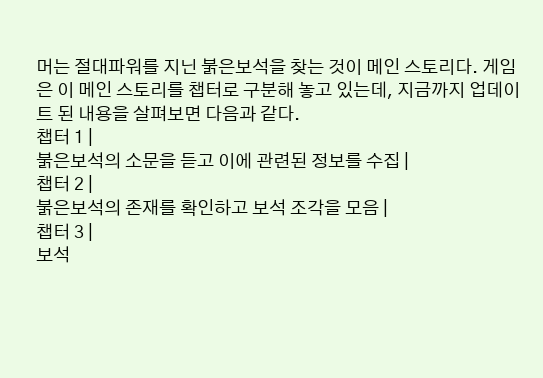머는 절대파워를 지닌 붉은보석을 찾는 것이 메인 스토리다. 게임은 이 메인 스토리를 챕터로 구분해 놓고 있는데, 지금까지 업데이트 된 내용을 살펴보면 다음과 같다.
챕터 1 |
붉은보석의 소문을 듣고 이에 관련된 정보를 수집 |
챕터 2 |
붉은보석의 존재를 확인하고 보석 조각을 모음 |
챕터 3 |
보석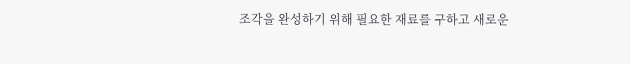조각을 완성하기 위해 필요한 재료를 구하고 새로운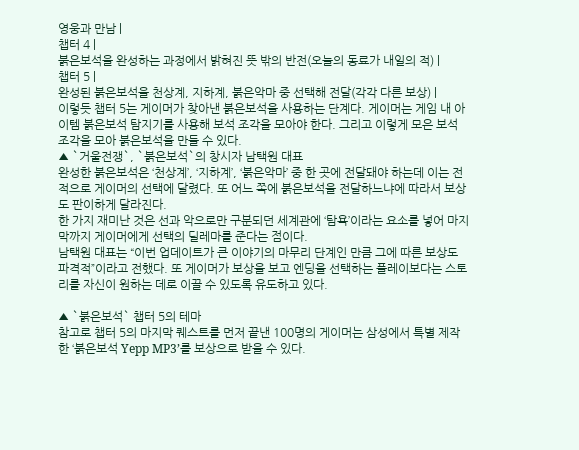영웅과 만남 |
챕터 4 |
붉은보석을 완성하는 과정에서 밝혀진 뜻 밖의 반전(오늘의 동료가 내일의 적) |
챕터 5 |
완성된 붉은보석을 천상계, 지하계, 붉은악마 중 선택해 전달(각각 다른 보상) |
이렇듯 챕터 5는 게이머가 찾아낸 붉은보석을 사용하는 단계다. 게이머는 게임 내 아이템 붉은보석 탐지기를 사용해 보석 조각을 모아야 한다. 그리고 이렇게 모은 보석 조각을 모아 붉은보석을 만들 수 있다.
▲ `거울전쟁`, `붉은보석`의 창시자 남택원 대표
완성한 붉은보석은 ‘천상계’, ‘지하계’, ‘붉은악마’ 중 한 곳에 전달돼야 하는데 이는 전적으로 게이머의 선택에 달렸다. 또 어느 쪽에 붉은보석을 전달하느냐에 따라서 보상도 판이하게 달라진다.
한 가지 재미난 것은 선과 악으로만 구분되던 세계관에 ‘탐욕’이라는 요소를 넣어 마지막까지 게이머에게 선택의 딜레마를 준다는 점이다.
남택원 대표는 “이번 업데이트가 큰 이야기의 마무리 단계인 만큼 그에 따른 보상도 파격적”이라고 전했다. 또 게이머가 보상을 보고 엔딩을 선택하는 플레이보다는 스토리를 자신이 원하는 데로 이끌 수 있도록 유도하고 있다.

▲ `붉은보석` 챕터 5의 테마
참고로 챕터 5의 마지막 퀘스트를 먼저 끝낸 100명의 게이머는 삼성에서 특별 제작한 ‘붉은보석 Yepp MP3’를 보상으로 받을 수 있다.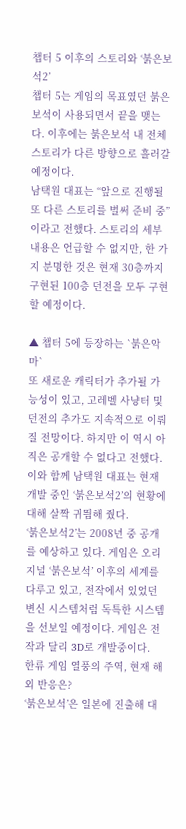챕터 5 이후의 스토리와 ‘붉은보석2’
챕터 5는 게임의 목표였던 붉은보석이 사용되면서 끝을 맺는다. 이후에는 붉은보석 내 전체 스토리가 다른 방향으로 흘러갈 예정이다.
남택원 대표는 “앞으로 진행될 또 다른 스토리를 벌써 준비 중”이라고 전했다. 스토리의 세부 내용은 언급할 수 없지만, 한 가지 분명한 것은 현재 30층까지 구현된 100층 던전을 모두 구현할 예정이다.

▲ 챕터 5에 등장하는 `붉은악마`
또 새로운 캐릭터가 추가될 가능성이 있고, 고레벨 사냥터 및 던전의 추가도 지속적으로 이뤄질 전망이다. 하지만 이 역시 아직은 공개할 수 없다고 전했다.
이와 함께 남택원 대표는 현재 개발 중인 ‘붉은보석2’의 현황에 대해 살짝 귀띔해 줬다.
‘붉은보석2’는 2008년 중 공개를 예상하고 있다. 게임은 오리지널 ‘붉은보석’ 이후의 세계를 다루고 있고, 전작에서 있었던 변신 시스템처럼 독특한 시스템을 선보일 예정이다. 게임은 전작과 달리 3D로 개발중이다.
한류 게임 열풍의 주역, 현재 해외 반응은?
‘붉은보석’은 일본에 진출해 대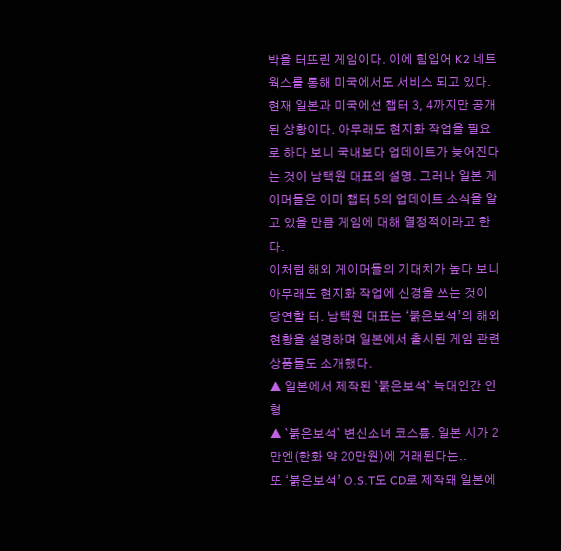박을 터뜨린 게임이다. 이에 힘입어 K2 네트웍스를 통해 미국에서도 서비스 되고 있다.
현재 일본과 미국에선 챕터 3, 4까지만 공개된 상황이다. 아무래도 현지화 작업을 필요로 하다 보니 국내보다 업데이트가 늦어진다는 것이 남택원 대표의 설명. 그러나 일본 게이머들은 이미 챕터 5의 업데이트 소식을 알고 있을 만큼 게임에 대해 열정적이라고 한다.
이처럼 해외 게이머들의 기대치가 높다 보니 아무래도 현지화 작업에 신경을 쓰는 것이 당연할 터. 남택원 대표는 ‘붉은보석’의 해외 현황을 설명하며 일본에서 출시된 게임 관련 상품들도 소개했다.
▲ 일본에서 제작된 `붉은보석` 늑대인간 인형
▲ `붉은보석` 변신소녀 코스튬. 일본 시가 2만엔(한화 약 20만원)에 거래된다는..
또 ‘붉은보석’ O.S.T도 CD로 제작돼 일본에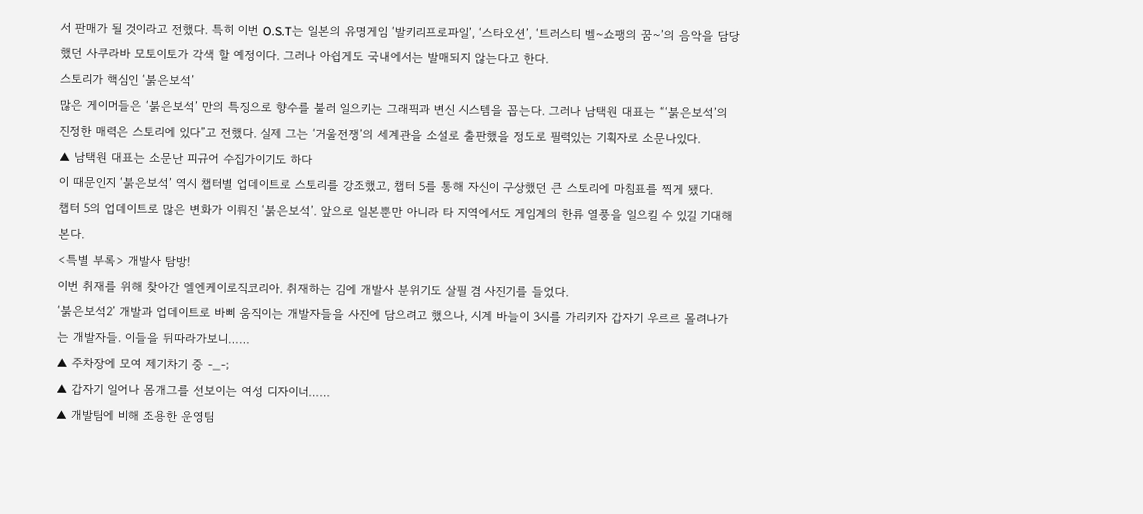서 판매가 될 것이라고 전했다. 특히 이번 O.S.T는 일본의 유명게임 ‘발키리프로파일’, ‘스타오션’, ‘트러스티 벨~쇼팽의 꿈~’의 음악을 담당했던 사쿠라바 모토이토가 각색 할 예정이다. 그러나 아쉽게도 국내에서는 발매되지 않는다고 한다.
스토리가 핵심인 ‘붉은보석’
많은 게이머들은 ‘붉은보석’ 만의 특징으로 향수를 불러 일으키는 그래픽과 변신 시스템을 꼽는다. 그러나 남택원 대표는 “‘붉은보석’의 진정한 매력은 스토리에 있다”고 전했다. 실제 그는 ‘거울전쟁’의 세계관을 소설로 출판했을 정도로 필력있는 기획자로 소문나있다.
▲ 남택원 대표는 소문난 피규어 수집가이기도 하다
이 때문인지 ‘붉은보석’ 역시 챕터별 업데이트로 스토리를 강조했고, 챕터 5를 통해 자신이 구상했던 큰 스토리에 마침표를 찍게 됐다.
챕터 5의 업데이트로 많은 변화가 이뤄진 ‘붉은보석’. 앞으로 일본뿐만 아니라 타 지역에서도 게임계의 한류 열풍을 일으킬 수 있길 기대해본다.
<특별 부록> 개발사 탐방!
이번 취재를 위해 찾아간 엘엔케이로직코리아. 취재하는 김에 개발사 분위기도 살필 겸 사진기를 들었다.
‘붉은보석2’ 개발과 업데이트로 바삐 움직이는 개발자들을 사진에 담으려고 했으나, 시계 바늘이 3시를 가리키자 갑자기 우르르 몰려나가는 개발자들. 이들을 뒤따라가보니……
▲ 주차장에 모여 제기차기 중 -_-;
▲ 갑자기 일어나 몸개그를 선보이는 여성 디자이너……
▲ 개발팀에 비해 조용한 운영팀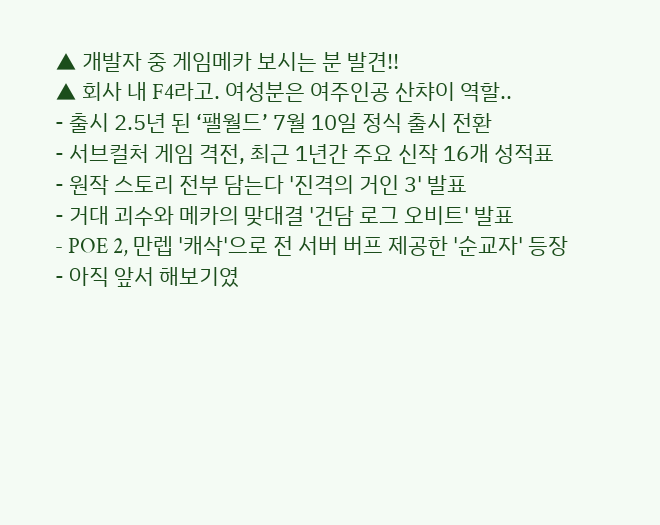▲ 개발자 중 게임메카 보시는 분 발견!!
▲ 회사 내 F4라고. 여성분은 여주인공 산챠이 역할..
- 출시 2.5년 된 ‘팰월드’ 7월 10일 정식 출시 전환
- 서브컬처 게임 격전, 최근 1년간 주요 신작 16개 성적표
- 원작 스토리 전부 담는다 '진격의 거인 3' 발표
- 거대 괴수와 메카의 맞대결 '건담 로그 오비트' 발표
- POE 2, 만렙 '캐삭'으로 전 서버 버프 제공한 '순교자' 등장
- 아직 앞서 해보기였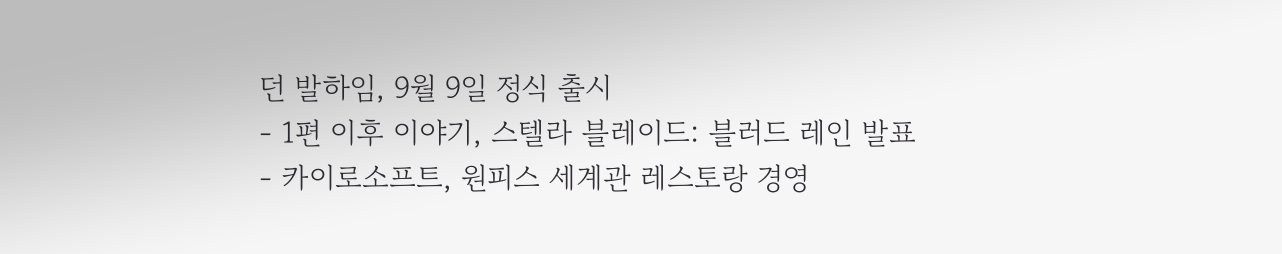던 발하임, 9월 9일 정식 출시
- 1편 이후 이야기, 스텔라 블레이드: 블러드 레인 발표
- 카이로소프트, 원피스 세계관 레스토랑 경영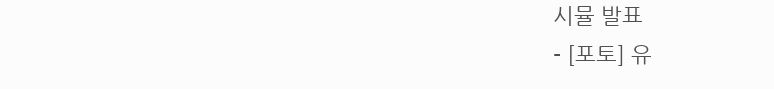시뮬 발표
- [포토] 유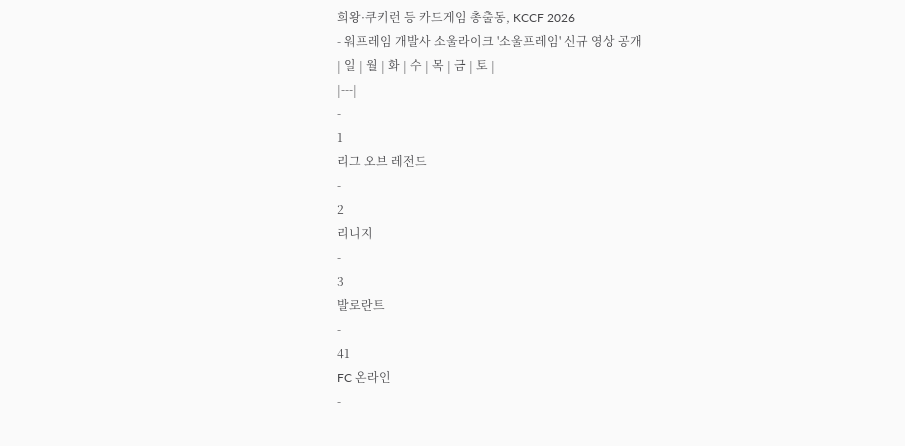희왕·쿠키런 등 카드게임 총출동, KCCF 2026
- 워프레임 개발사 소울라이크 '소울프레임' 신규 영상 공개
| 일 | 월 | 화 | 수 | 목 | 금 | 토 |
|---|
-
1
리그 오브 레전드
-
2
리니지
-
3
발로란트
-
41
FC 온라인
-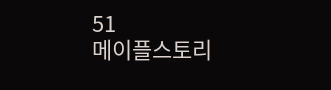51
메이플스토리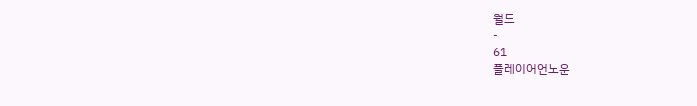월드
-
61
플레이어언노운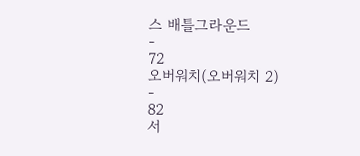스 배틀그라운드
-
72
오버워치(오버워치 2)
-
82
서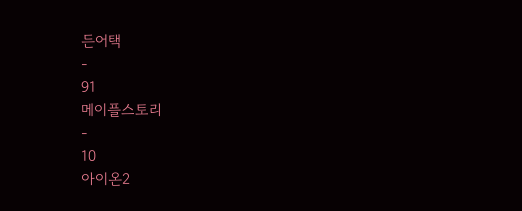든어택
-
91
메이플스토리
-
10
아이온2